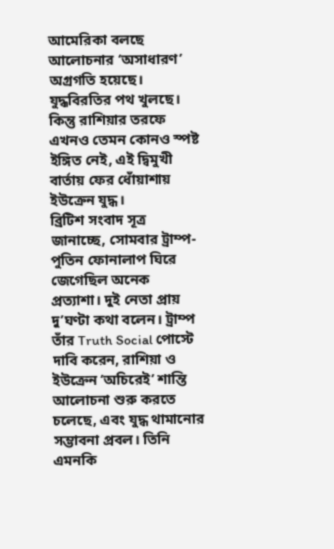আমেরিকা বলছে আলোচনার ‘অসাধারণ’ অগ্রগতি হয়েছে। যুদ্ধবিরতির পথ খুলছে। কিন্তু রাশিয়ার তরফে এখনও তেমন কোনও স্পষ্ট ইঙ্গিত নেই, এই দ্বিমুখী বার্তায় ফের ধোঁয়াশায় ইউক্রেন যুদ্ধ।
ব্রিটিশ সংবাদ সূত্র জানাচ্ছে, সোমবার ট্রাম্প-পুতিন ফোনালাপ ঘিরে জেগেছিল অনেক প্রত্যাশা। দুই নেতা প্রায় দু’ঘণ্টা কথা বলেন। ট্রাম্প তাঁর Truth Social পোস্টে দাবি করেন, রাশিয়া ও ইউক্রেন ‘অচিরেই’ শান্তি আলোচনা শুরু করতে চলেছে, এবং যুদ্ধ থামানোর সম্ভাবনা প্রবল। তিনি এমনকি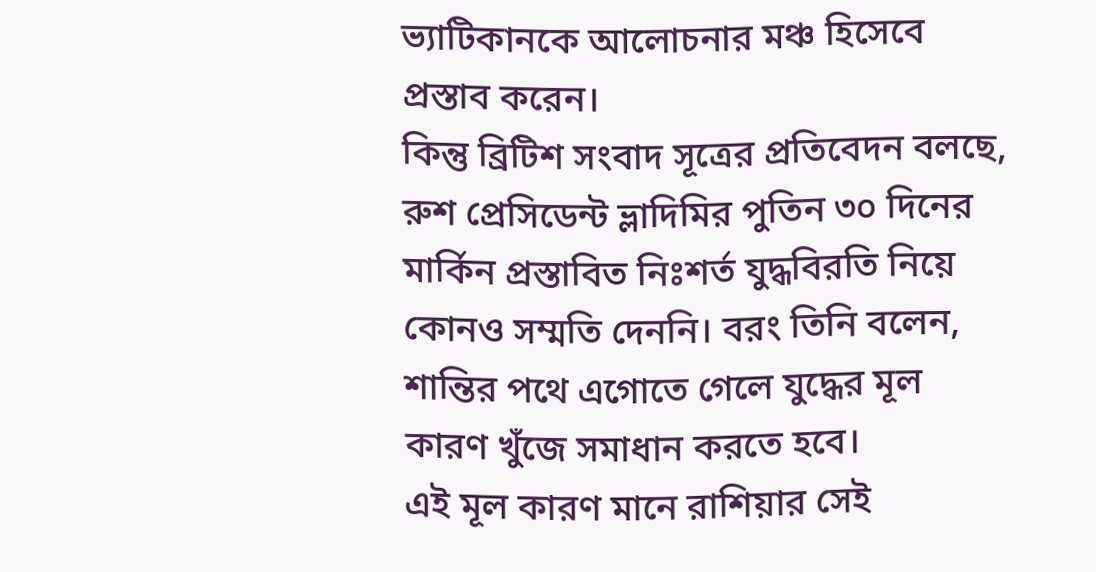ভ্যাটিকানকে আলোচনার মঞ্চ হিসেবে প্রস্তাব করেন।
কিন্তু ব্রিটিশ সংবাদ সূত্রের প্রতিবেদন বলছে, রুশ প্রেসিডেন্ট ভ্লাদিমির পুতিন ৩০ দিনের মার্কিন প্রস্তাবিত নিঃশর্ত যুদ্ধবিরতি নিয়ে কোনও সম্মতি দেননি। বরং তিনি বলেন, শান্তির পথে এগোতে গেলে যুদ্ধের মূল কারণ খুঁজে সমাধান করতে হবে।
এই মূল কারণ মানে রাশিয়ার সেই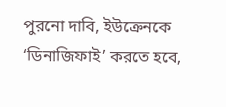পুরনো দাবি, ইউক্রেনকে ‘ডিনাজিফাই’ করতে হবে,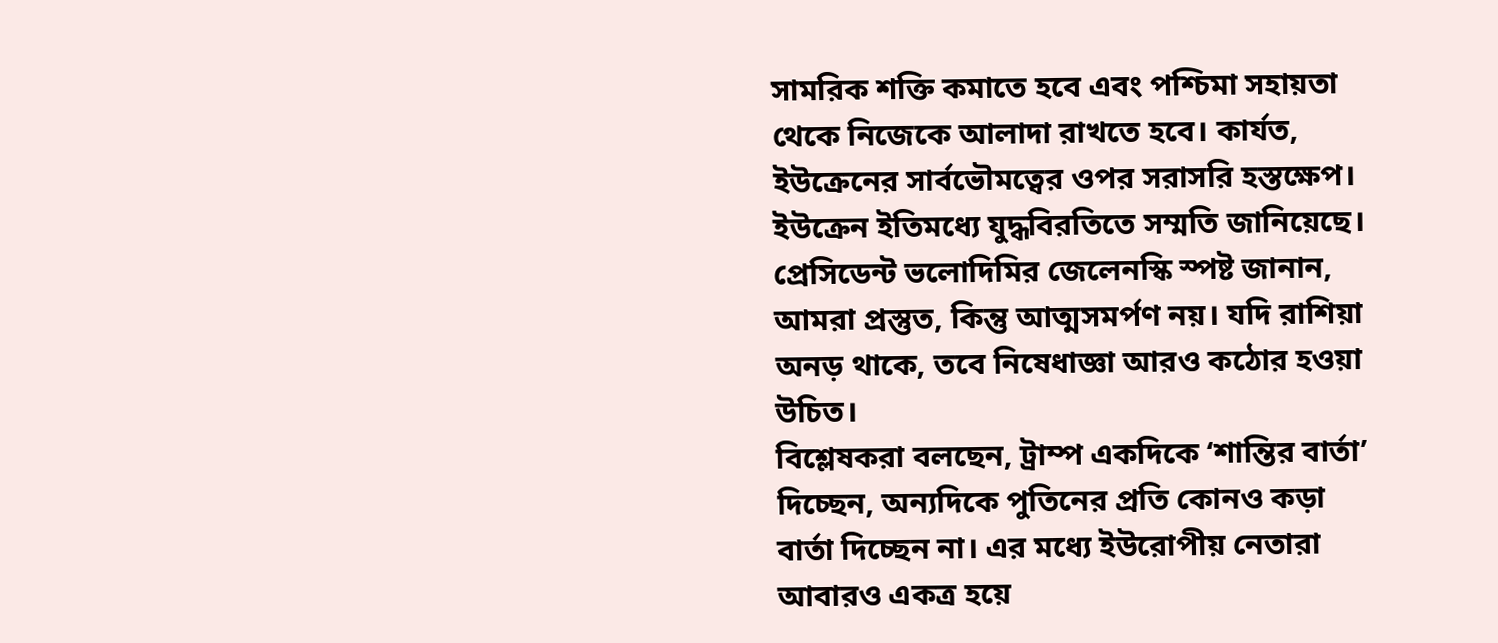সামরিক শক্তি কমাতে হবে এবং পশ্চিমা সহায়তা থেকে নিজেকে আলাদা রাখতে হবে। কার্যত, ইউক্রেনের সার্বভৌমত্বের ওপর সরাসরি হস্তক্ষেপ।
ইউক্রেন ইতিমধ্যে যুদ্ধবিরতিতে সম্মতি জানিয়েছে। প্রেসিডেন্ট ভলোদিমির জেলেনস্কি স্পষ্ট জানান, আমরা প্রস্তুত, কিন্তু আত্মসমর্পণ নয়। যদি রাশিয়া অনড় থাকে, তবে নিষেধাজ্ঞা আরও কঠোর হওয়া উচিত।
বিশ্লেষকরা বলছেন, ট্রাম্প একদিকে ‘শান্তির বার্তা’ দিচ্ছেন, অন্যদিকে পুতিনের প্রতি কোনও কড়া বার্তা দিচ্ছেন না। এর মধ্যে ইউরোপীয় নেতারা আবারও একত্র হয়ে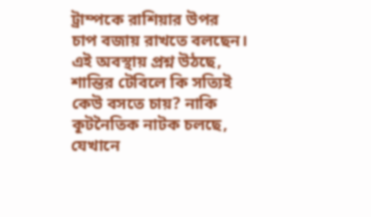ট্রাম্পকে রাশিয়ার উপর চাপ বজায় রাখতে বলছেন।
এই অবস্থায় প্রশ্ন উঠছে, শান্তির টেবিলে কি সত্যিই কেউ বসতে চায়? নাকি কূটনৈতিক নাটক চলছে, যেখানে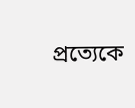প্রত্যেকে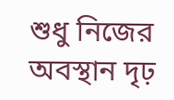শুধু নিজের অবস্থান দৃঢ়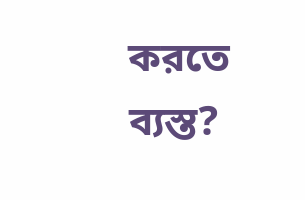করতে ব্যস্ত?